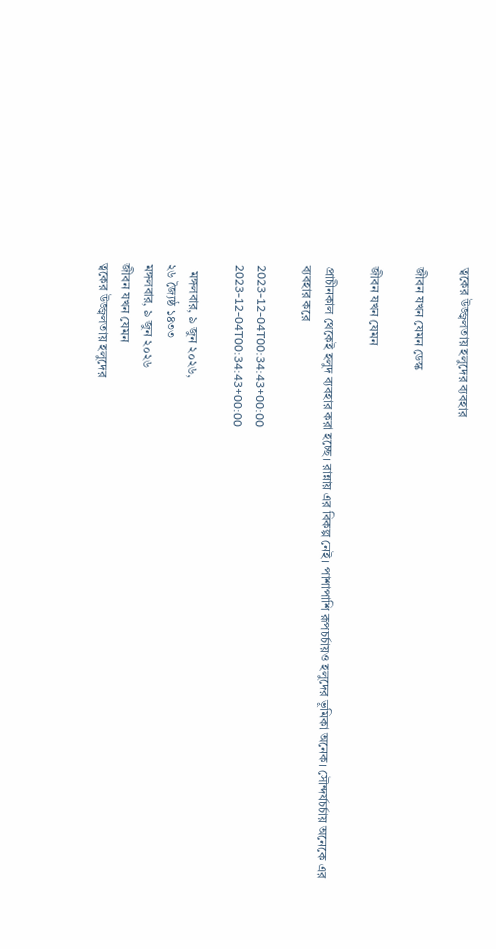ত্বকের উজ্জ্বলতায় হলুদের ব্যবহার

জীবন যখন যেমন ডেস্ক

জীবন যখন যেমন

প্রাচীনকাল থেকেই হলুদ ব্যবহার করা হচ্ছে। রান্নায় এর বিকল্প নেই। পাশাপাশি রূপচর্চায়ও হলুদের ভূমিকা অনেক। সৌন্দর্যচর্চায় অনেকে এর ব্যবহার করে

2023-12-04T00:34:43+00:00
2023-12-04T00:34:43+00:00

  মঙ্গলবার, ৯ জুন ২০২৬,
২৬ জ্যৈষ্ঠ ১৪৩৩
মঙ্গলবার, ৯ জুন ২০২৬
জীবন যখন যেমন
ত্বকের উজ্জ্বলতায় হলুদের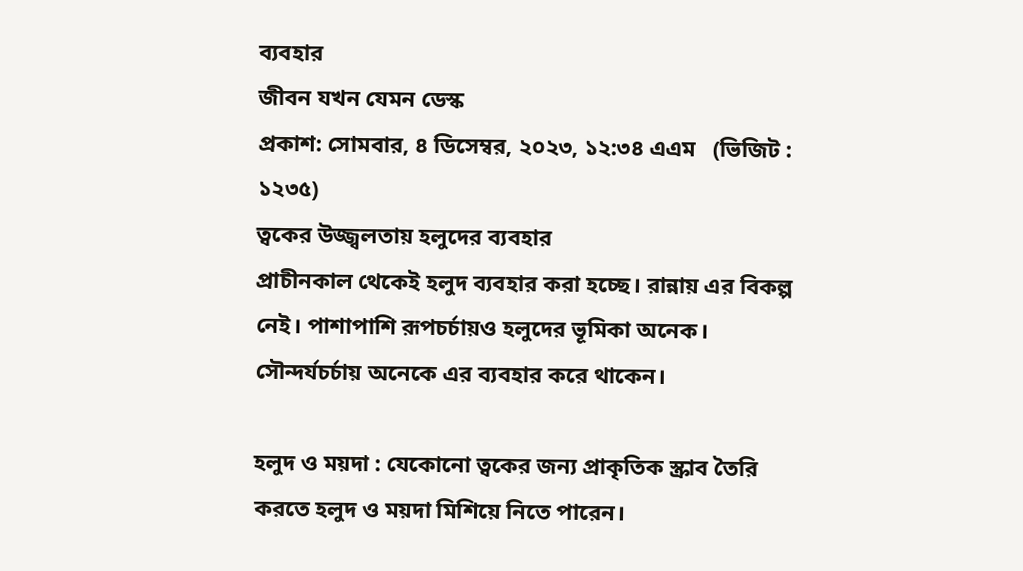ব্যবহার
জীবন যখন যেমন ডেস্ক
প্রকাশ: সোমবার, ৪ ডিসেম্বর, ২০২৩, ১২:৩৪ এএম   (ভিজিট : ১২৩৫)
ত্বকের উজ্জ্বলতায় হলুদের ব্যবহার
প্রাচীনকাল থেকেই হলুদ ব্যবহার করা হচ্ছে। রান্নায় এর বিকল্প নেই। পাশাপাশি রূপচর্চায়ও হলুদের ভূমিকা অনেক। সৌন্দর্যচর্চায় অনেকে এর ব্যবহার করে থাকেন।

হলুদ ও ময়দা : যেকোনো ত্বকের জন্য প্রাকৃতিক স্ক্রাব তৈরি করতে হলুদ ও ময়দা মিশিয়ে নিতে পারেন।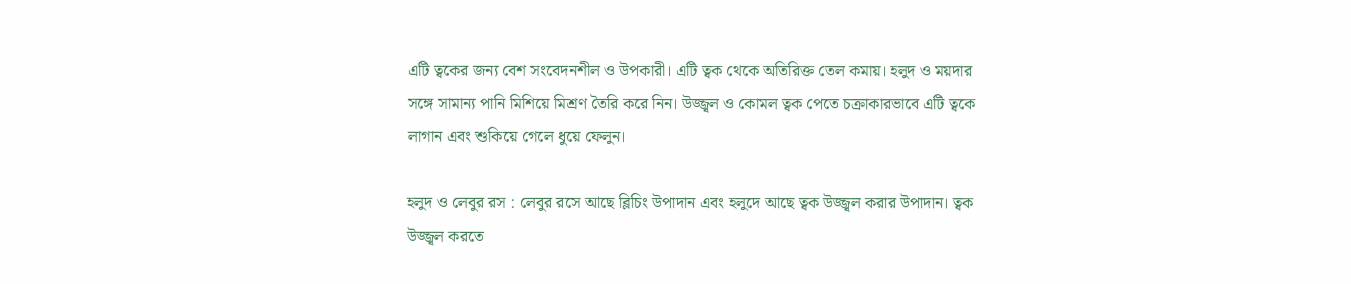এটি ত্বকের জন্য বেশ সংবেদনশীল ও উপকারী। এটি ত্বক থেকে অতিরিক্ত তেল কমায়। হলুদ ও ময়দার সঙ্গে সামান্য পানি মিশিয়ে মিশ্রণ তৈরি করে নিন। উজ্জ্বল ও কোমল ত্বক পেতে চক্রাকারভাবে এটি ত্বকে লাগান এবং শুকিয়ে গেলে ধুয়ে ফেলুন।

হলুদ ও লেবুর রস : লেবুর রসে আছে ব্লিচিং উপাদান এবং হলুদে আছে ত্বক উজ্জ্বল করার উপাদান। ত্বক উজ্জ্বল করতে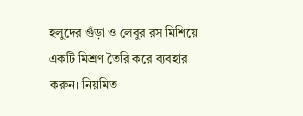হলুদের গুঁড়া ও লেবুর রস মিশিয়ে একটি মিশ্রণ তৈরি করে ব্যবহার করুন। নিয়মিত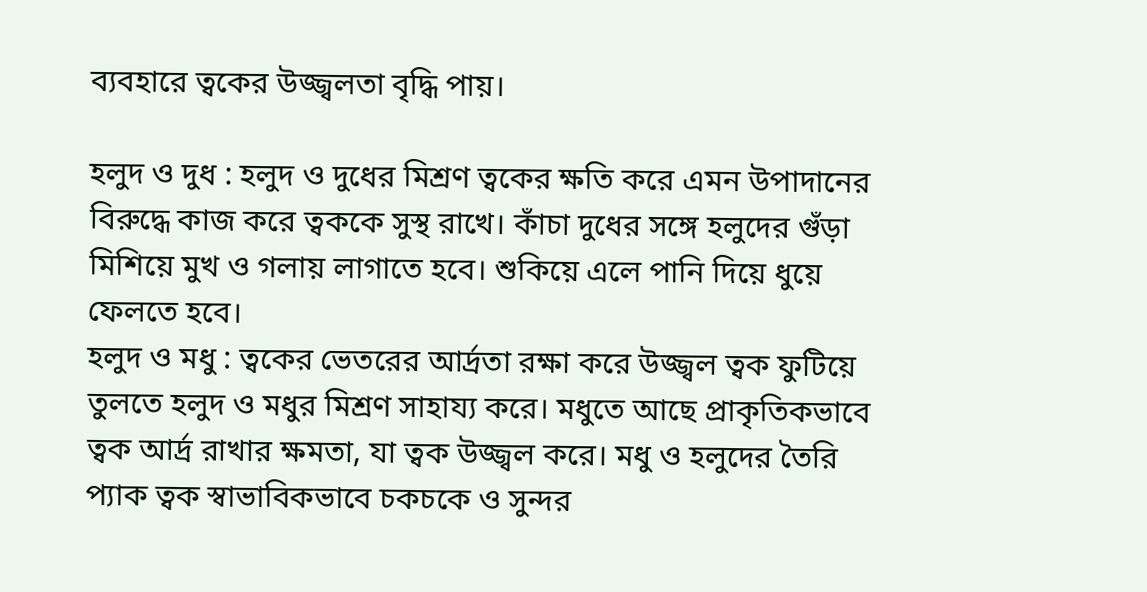ব্যবহারে ত্বকের উজ্জ্বলতা বৃদ্ধি পায়।

হলুদ ও দুধ : হলুদ ও দুধের মিশ্রণ ত্বকের ক্ষতি করে এমন উপাদানের বিরুদ্ধে কাজ করে ত্বককে সুস্থ রাখে। কাঁচা দুধের সঙ্গে হলুদের গুঁড়া মিশিয়ে মুখ ও গলায় লাগাতে হবে। শুকিয়ে এলে পানি দিয়ে ধুয়ে ফেলতে হবে।
হলুদ ও মধু : ত্বকের ভেতরের আর্দ্রতা রক্ষা করে উজ্জ্বল ত্বক ফুটিয়ে তুলতে হলুদ ও মধুর মিশ্রণ সাহায্য করে। মধুতে আছে প্রাকৃতিকভাবে ত্বক আর্দ্র রাখার ক্ষমতা, যা ত্বক উজ্জ্বল করে। মধু ও হলুদের তৈরি প্যাক ত্বক স্বাভাবিকভাবে চকচকে ও সুন্দর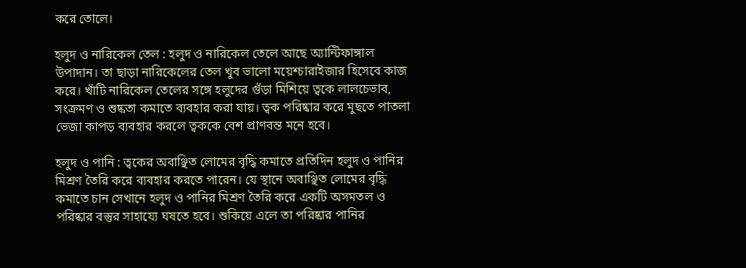করে তোলে।

হলুদ ও নারিকেল তেল : হলুদ ও নারিকেল তেলে আছে অ্যান্টিফাঙ্গাল উপাদান। তা ছাড়া নারিকেলের তেল খুব ভালো ময়েশ্চারাইজার হিসেবে কাজ করে। খাঁটি নারিকেল তেলের সঙ্গে হলুদের গুঁড়া মিশিয়ে ত্বকে লালচেভাব, সংক্রমণ ও শুষ্কতা কমাতে ব্যবহার করা যায়। ত্বক পরিষ্কার করে মুছতে পাতলা ভেজা কাপড় ব্যবহার করলে ত্বককে বেশ প্রাণবন্ত মনে হবে।

হলুদ ও পানি : ত্বকের অবাঞ্ছিত লোমের বৃদ্ধি কমাতে প্রতিদিন হলুদ ও পানির মিশ্রণ তৈরি করে ব্যবহার করতে পারেন। যে স্থানে অবাঞ্ছিত লোমের বৃদ্ধি কমাতে চান সেখানে হলুদ ও পানির মিশ্রণ তৈরি করে একটি অসমতল ও পরিষ্কার বস্তুর সাহায্যে ঘষতে হবে। শুকিয়ে এলে তা পরিষ্কার পানির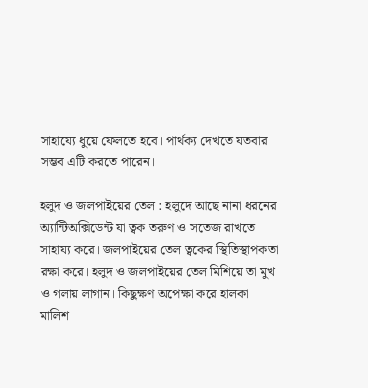সাহায্যে ধুয়ে ফেলতে হবে। পার্থক্য দেখতে যতবার সম্ভব এটি করতে পারেন।

হলুদ ও জলপাইয়ের তেল : হলুদে আছে নানা ধরনের অ্যান্টিঅক্সিডেন্ট যা ত্বক তরুণ ও সতেজ রাখতে সাহায্য করে। জলপাইয়ের তেল ত্বকের স্থিতিস্থাপকতা রক্ষা করে। হলুদ ও জলপাইয়ের তেল মিশিয়ে তা মুখ ও গলায় লাগান। কিছুক্ষণ অপেক্ষা করে হালকা মালিশ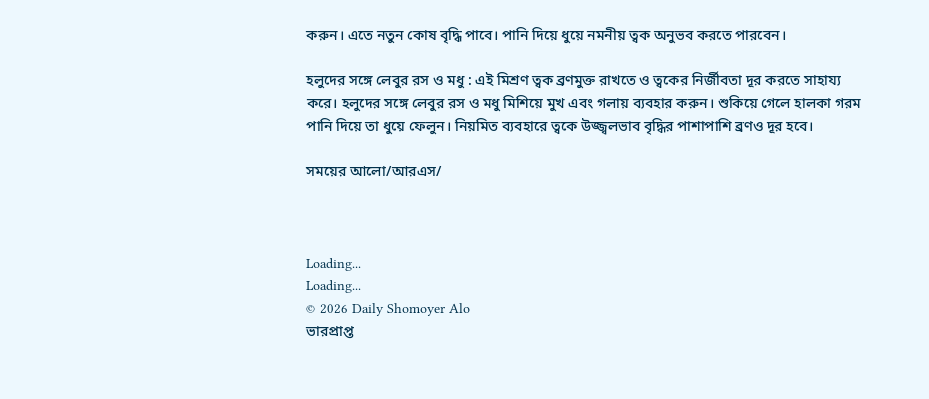করুন। এতে নতুন কোষ বৃদ্ধি পাবে। পানি দিয়ে ধুয়ে নমনীয় ত্বক অনুভব করতে পারবেন।

হলুদের সঙ্গে লেবুর রস ও মধু : এই মিশ্রণ ত্বক ব্রণমুক্ত রাখতে ও ত্বকের নির্জীবতা দূর করতে সাহায্য করে। হলুদের সঙ্গে লেবুর রস ও মধু মিশিয়ে মুখ এবং গলায় ব্যবহার করুন। শুকিয়ে গেলে হালকা গরম পানি দিয়ে তা ধুয়ে ফেলুন। নিয়মিত ব্যবহারে ত্বকে উজ্জ্বলভাব বৃদ্ধির পাশাপাশি ব্রণও দূর হবে।

সময়ের আলো/আরএস/



Loading...
Loading...
© 2026 Daily Shomoyer Alo
ভারপ্রাপ্ত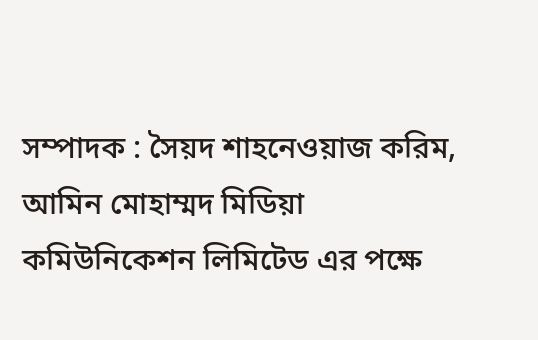সম্পাদক : সৈয়দ শাহনেওয়াজ করিম, আমিন মোহাম্মদ মিডিয়া কমিউনিকেশন লিমিটেড এর পক্ষে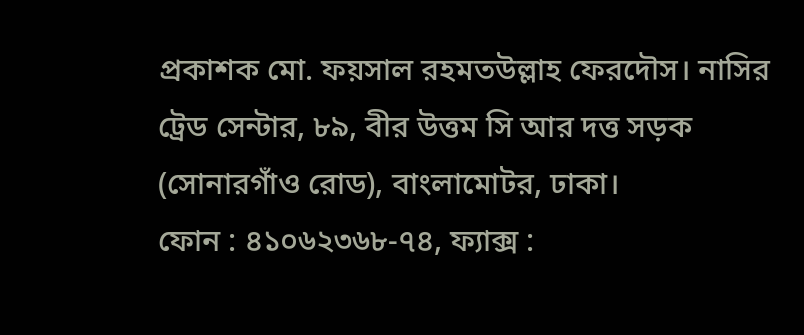প্রকাশক মো. ফয়সাল রহমতউল্লাহ ফেরদৌস। নাসির ট্রেড সেন্টার, ৮৯, বীর উত্তম সি আর দত্ত সড়ক (সোনারগাঁও রোড), বাংলামোটর, ঢাকা।
ফোন : ৪১০৬২৩৬৮-৭৪, ফ্যাক্স :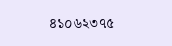৪১০৬২৩৭৫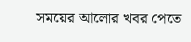সময়ের আলোর খবর পেতে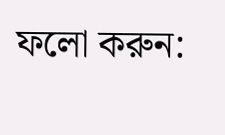ফলো করুন: